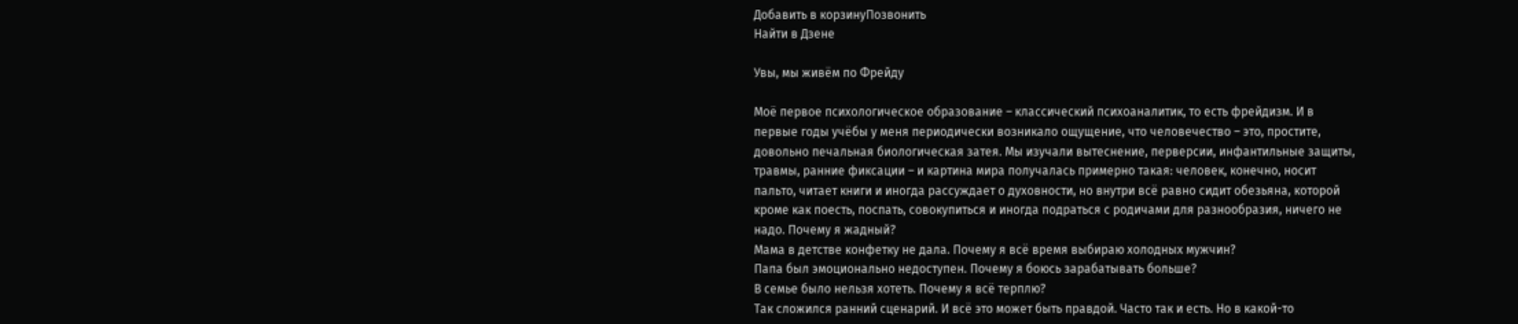Добавить в корзинуПозвонить
Найти в Дзене

Увы, мы живём по Фрейду

Моё первое психологическое образование – классический психоаналитик, то есть фрейдизм. И в первые годы учёбы у меня периодически возникало ощущение, что человечество – это, простите, довольно печальная биологическая затея. Мы изучали вытеснение, перверсии, инфантильные защиты, травмы, ранние фиксации – и картина мира получалась примерно такая: человек, конечно, носит пальто, читает книги и иногда рассуждает о духовности, но внутри всё равно сидит обезьяна, которой кроме как поесть, поспать, совокупиться и иногда подраться с родичами для разнообразия, ничего не надо. Почему я жадный?
Мама в детстве конфетку не дала. Почему я всё время выбираю холодных мужчин?
Папа был эмоционально недоступен. Почему я боюсь зарабатывать больше?
В семье было нельзя хотеть. Почему я всё терплю?
Так сложился ранний сценарий. И всё это может быть правдой. Часто так и есть. Но в какой-то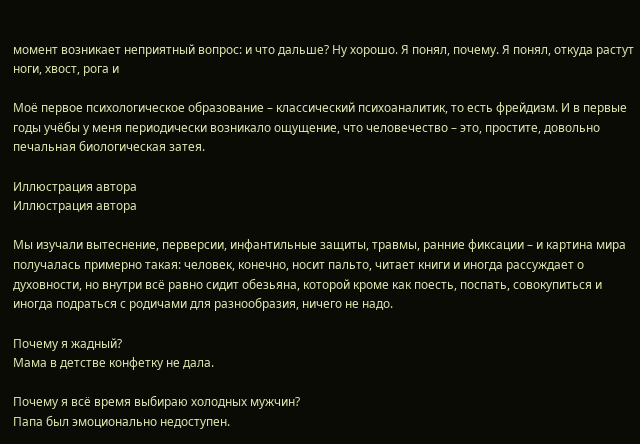момент возникает неприятный вопрос: и что дальше? Ну хорошо. Я понял, почему. Я понял, откуда растут ноги, хвост, рога и

Моё первое психологическое образование – классический психоаналитик, то есть фрейдизм. И в первые годы учёбы у меня периодически возникало ощущение, что человечество – это, простите, довольно печальная биологическая затея.

Иллюстрация автора
Иллюстрация автора

Мы изучали вытеснение, перверсии, инфантильные защиты, травмы, ранние фиксации – и картина мира получалась примерно такая: человек, конечно, носит пальто, читает книги и иногда рассуждает о духовности, но внутри всё равно сидит обезьяна, которой кроме как поесть, поспать, совокупиться и иногда подраться с родичами для разнообразия, ничего не надо.

Почему я жадный?
Мама в детстве конфетку не дала.

Почему я всё время выбираю холодных мужчин?
Папа был эмоционально недоступен.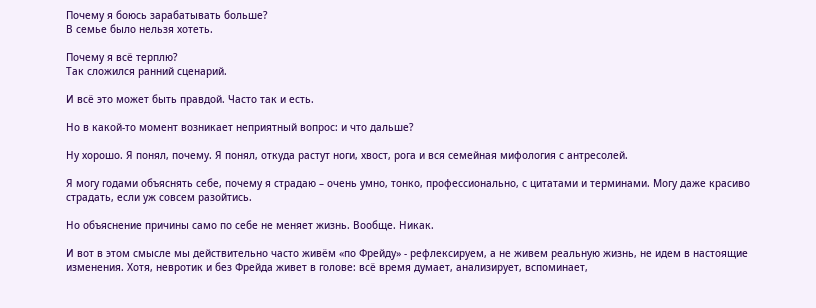Почему я боюсь зарабатывать больше?
В семье было нельзя хотеть.

Почему я всё терплю?
Так сложился ранний сценарий.

И всё это может быть правдой. Часто так и есть.

Но в какой-то момент возникает неприятный вопрос: и что дальше?

Ну хорошо. Я понял, почему. Я понял, откуда растут ноги, хвост, рога и вся семейная мифология с антресолей.

Я могу годами объяснять себе, почему я страдаю – очень умно, тонко, профессионально, с цитатами и терминами. Могу даже красиво страдать, если уж совсем разойтись.

Но объяснение причины само по себе не меняет жизнь. Вообще. Никак.

И вот в этом смысле мы действительно часто живём «по Фрейду» - рефлексируем, а не живем реальную жизнь, не идем в настоящие изменения. Хотя, невротик и без Фрейда живет в голове: всё время думает, анализирует, вспоминает,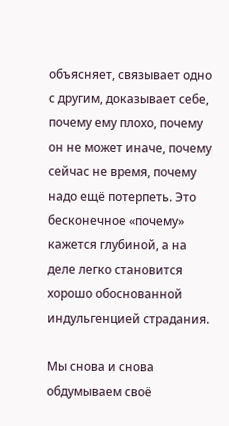объясняет, связывает одно с другим, доказывает себе, почему ему плохо, почему он не может иначе, почему сейчас не время, почему надо ещё потерпеть. Это бесконечное «почему» кажется глубиной, а на деле легко становится хорошо обоснованной индульгенцией страдания.

Мы снова и снова обдумываем своё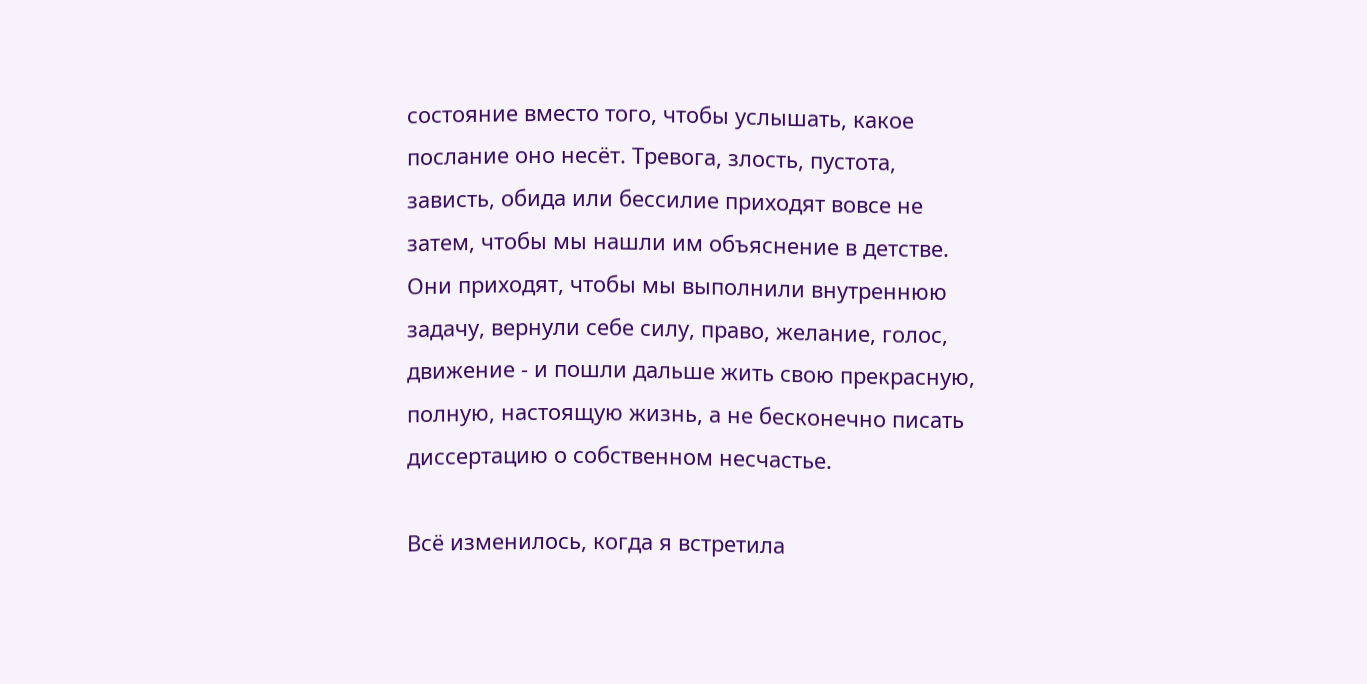состояние вместо того, чтобы услышать, какое послание оно несёт. Тревога, злость, пустота, зависть, обида или бессилие приходят вовсе не затем, чтобы мы нашли им объяснение в детстве. Они приходят, чтобы мы выполнили внутреннюю задачу, вернули себе силу, право, желание, голос, движение - и пошли дальше жить свою прекрасную, полную, настоящую жизнь, а не бесконечно писать диссертацию о собственном несчастье.

Всё изменилось, когда я встретила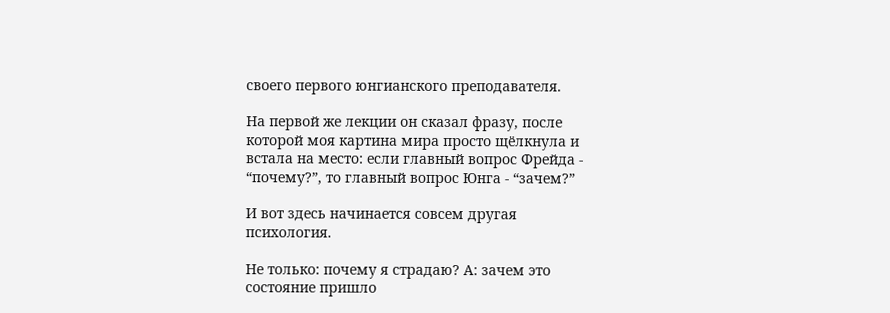своего первого юнгианского преподавателя.

На первой же лекции он сказал фразу, после которой моя картина мира просто щёлкнула и встала на место: если главный вопрос Фрейда - “почему?”, то главный вопрос Юнга - “зачем?”

И вот здесь начинается совсем другая психология.

Не только: почему я страдаю? А: зачем это состояние пришло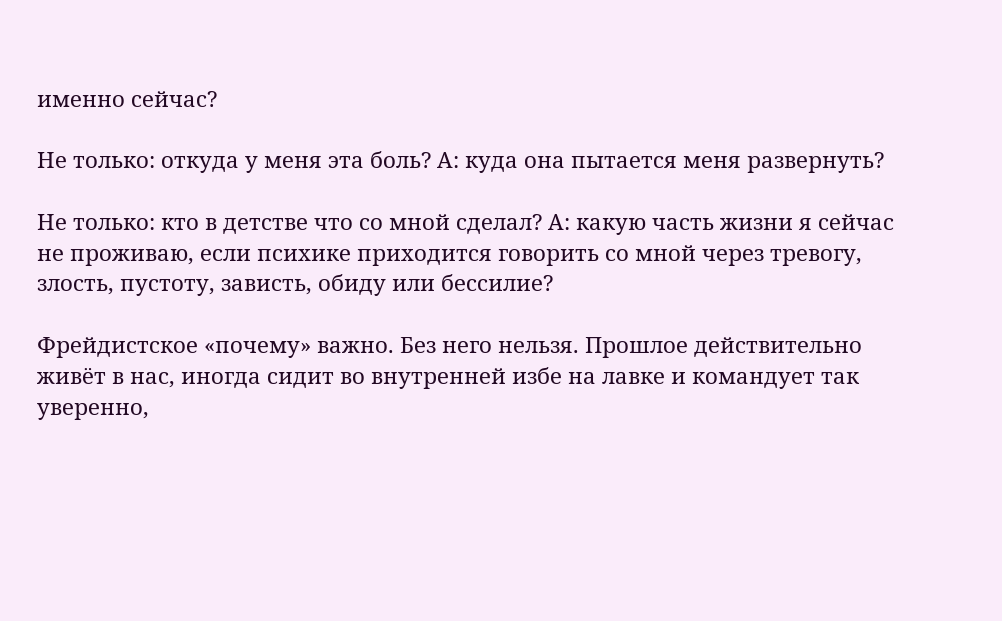именно сейчас?

Не только: откуда у меня эта боль? А: куда она пытается меня развернуть?

Не только: кто в детстве что со мной сделал? А: какую часть жизни я сейчас не проживаю, если психике приходится говорить со мной через тревогу, злость, пустоту, зависть, обиду или бессилие?

Фрейдистское «почему» важно. Без него нельзя. Прошлое действительно живёт в нас, иногда сидит во внутренней избе на лавке и командует так уверенно,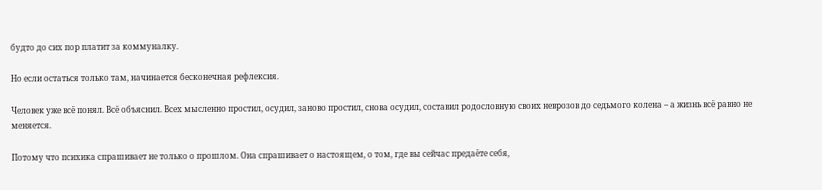будто до сих пор платит за коммуналку.

Но если остаться только там, начинается бесконечная рефлексия.

Человек уже всё понял. Всё объяснил. Всех мысленно простил, осудил, заново простил, снова осудил, составил родословную своих неврозов до седьмого колена – а жизнь всё равно не меняется.

Потому что психика спрашивает не только о прошлом. Она спрашивает о настоящем, о том, где вы сейчас предаёте себя,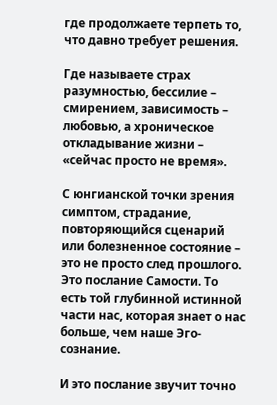где продолжаете терпеть то, что давно требует решения.

Где называете страх разумностью, бессилие – смирением, зависимость – любовью, а хроническое откладывание жизни – «сейчас просто не время».

С юнгианской точки зрения симптом, страдание, повторяющийся сценарий или болезненное состояние – это не просто след прошлого. Это послание Самости. То есть той глубинной истинной части нас, которая знает о нас больше, чем наше Эго-сознание.

И это послание звучит точно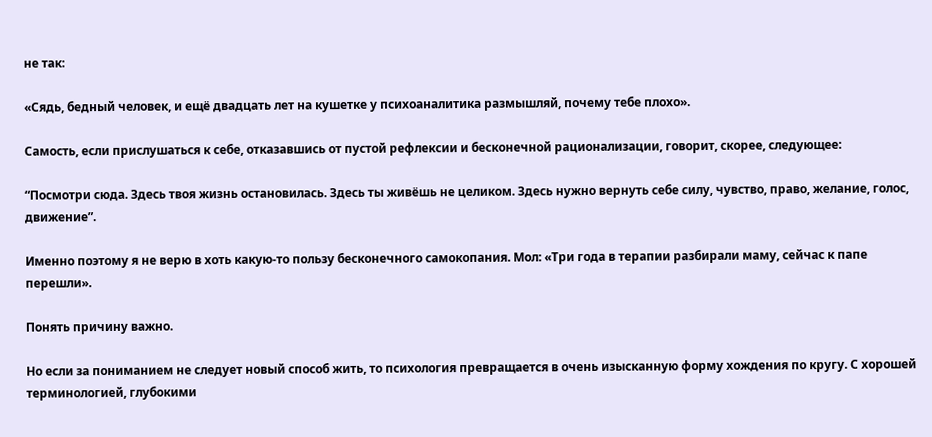не так:

«Сядь, бедный человек, и ещё двадцать лет на кушетке у психоаналитика размышляй, почему тебе плохо».

Самость, если прислушаться к себе, отказавшись от пустой рефлексии и бесконечной рационализации, говорит, скорее, следующее:

“Посмотри сюда. Здесь твоя жизнь остановилась. Здесь ты живёшь не целиком. Здесь нужно вернуть себе силу, чувство, право, желание, голос, движение”.

Именно поэтому я не верю в хоть какую-то пользу бесконечного самокопания. Мол: «Три года в терапии разбирали маму, сейчас к папе перешли».

Понять причину важно.

Но если за пониманием не следует новый способ жить, то психология превращается в очень изысканную форму хождения по кругу. С хорошей терминологией, глубокими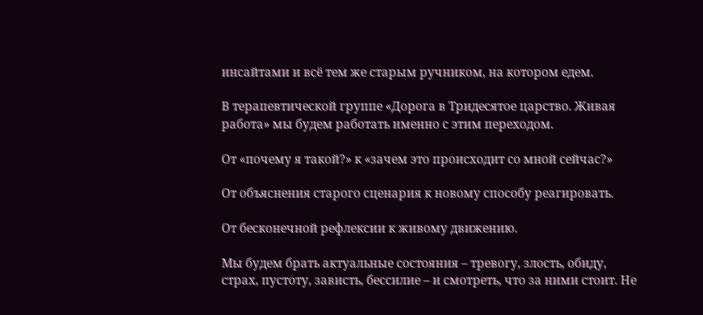инсайтами и всё тем же старым ручником, на котором едем.

В терапевтической группе «Дорога в Тридесятое царство. Живая работа» мы будем работать именно с этим переходом.

От «почему я такой?» к «зачем это происходит со мной сейчас?»

От объяснения старого сценария к новому способу реагировать.

От бесконечной рефлексии к живому движению.

Мы будем брать актуальные состояния – тревогу, злость, обиду, страх, пустоту, зависть, бессилие – и смотреть, что за ними стоит. Не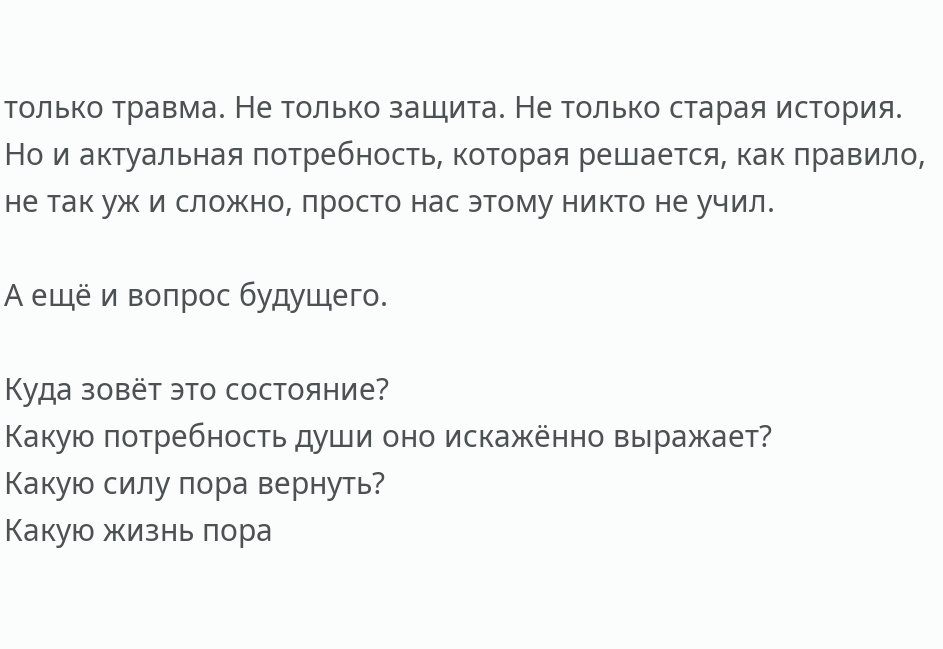только травма. Не только защита. Не только старая история. Но и актуальная потребность, которая решается, как правило, не так уж и сложно, просто нас этому никто не учил.

А ещё и вопрос будущего.

Куда зовёт это состояние?
Какую потребность души оно искажённо выражает?
Какую силу пора вернуть?
Какую жизнь пора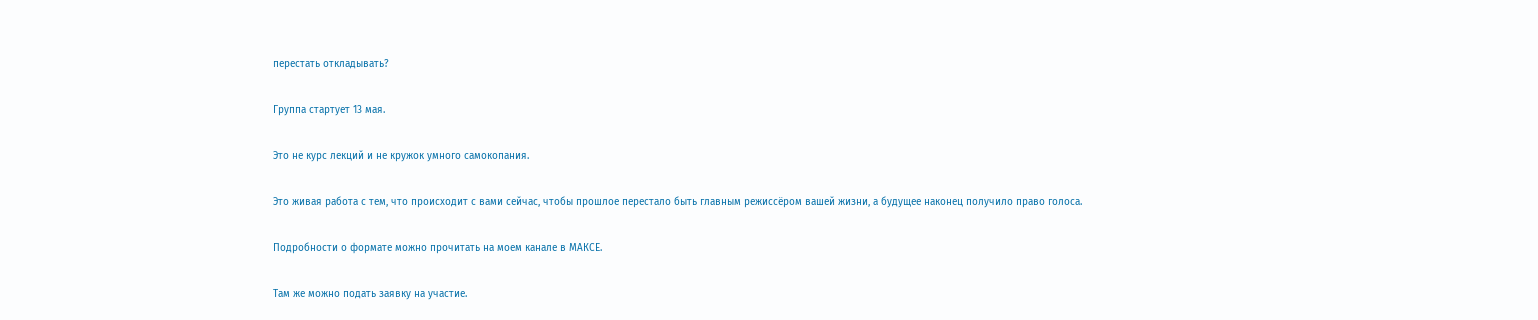перестать откладывать?

Группа стартует 13 мая.

Это не курс лекций и не кружок умного самокопания.

Это живая работа с тем, что происходит с вами сейчас, чтобы прошлое перестало быть главным режиссёром вашей жизни, а будущее наконец получило право голоса.

Подробности о формате можно прочитать на моем канале в МАКСЕ.

Там же можно подать заявку на участие.